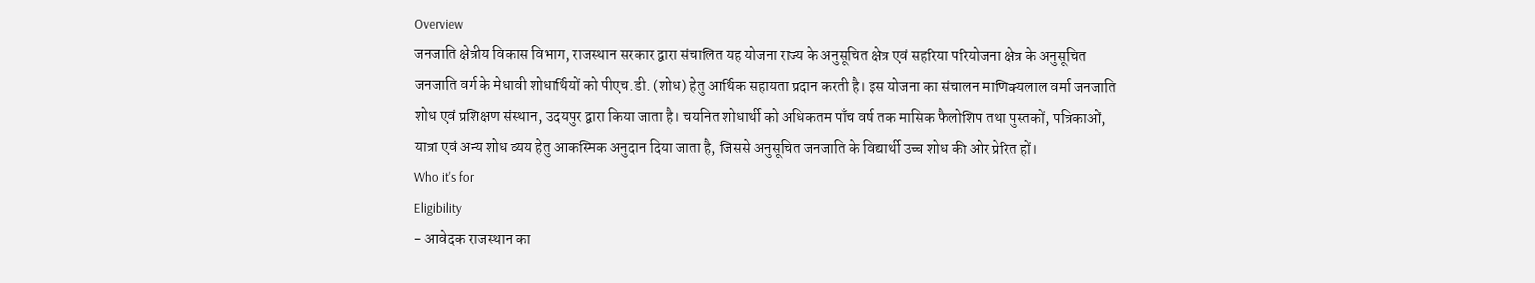Overview
जनजाति क्षेत्रीय विकास विभाग, राजस्थान सरकार द्वारा संचालित यह योजना राज्य के अनुसूचित क्षेत्र एवं सहरिया परियोजना क्षेत्र के अनुसूचित जनजाति वर्ग के मेधावी शोधार्थियों को पीएच.डी. (शोध) हेतु आर्थिक सहायता प्रदान करती है। इस योजना का संचालन माणिक्यलाल वर्मा जनजाति शोध एवं प्रशिक्षण संस्थान, उदयपुर द्वारा किया जाता है। चयनित शोधार्थी को अधिकतम पाँच वर्ष तक मासिक फैलोशिप तथा पुस्तकों, पत्रिकाओं, यात्रा एवं अन्य शोध व्यय हेतु आकस्मिक अनुदान दिया जाता है, जिससे अनुसूचित जनजाति के विद्यार्थी उच्च शोध की ओर प्रेरित हों।
Who it's for
Eligibility
- आवेदक राजस्थान का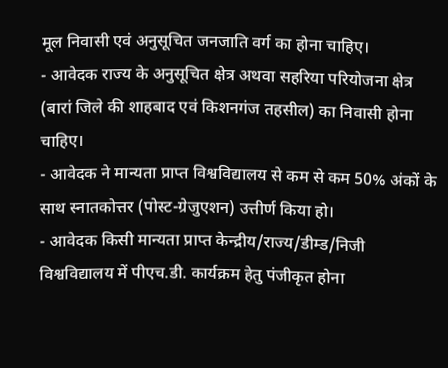मूल निवासी एवं अनुसूचित जनजाति वर्ग का होना चाहिए।
- आवेदक राज्य के अनुसूचित क्षेत्र अथवा सहरिया परियोजना क्षेत्र (बारां जिले की शाहबाद एवं किशनगंज तहसील) का निवासी होना चाहिए।
- आवेदक ने मान्यता प्राप्त विश्वविद्यालय से कम से कम 50% अंकों के साथ स्नातकोत्तर (पोस्ट-ग्रेजुएशन) उत्तीर्ण किया हो।
- आवेदक किसी मान्यता प्राप्त केन्द्रीय/राज्य/डीम्ड/निजी विश्वविद्यालय में पीएच.डी. कार्यक्रम हेतु पंजीकृत होना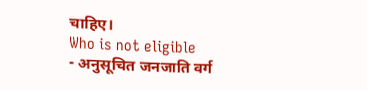चाहिए।
Who is not eligible
- अनुसूचित जनजाति वर्ग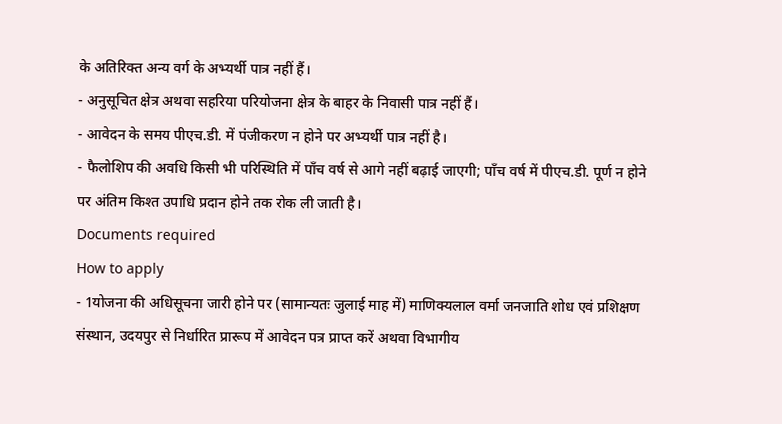के अतिरिक्त अन्य वर्ग के अभ्यर्थी पात्र नहीं हैं।
- अनुसूचित क्षेत्र अथवा सहरिया परियोजना क्षेत्र के बाहर के निवासी पात्र नहीं हैं।
- आवेदन के समय पीएच.डी. में पंजीकरण न होने पर अभ्यर्थी पात्र नहीं है।
- फैलोशिप की अवधि किसी भी परिस्थिति में पाँच वर्ष से आगे नहीं बढ़ाई जाएगी; पाँच वर्ष में पीएच.डी. पूर्ण न होने पर अंतिम किश्त उपाधि प्रदान होने तक रोक ली जाती है।
Documents required
How to apply
- 1योजना की अधिसूचना जारी होने पर (सामान्यतः जुलाई माह में) माणिक्यलाल वर्मा जनजाति शोध एवं प्रशिक्षण संस्थान, उदयपुर से निर्धारित प्रारूप में आवेदन पत्र प्राप्त करें अथवा विभागीय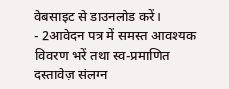वेबसाइट से डाउनलोड करें।
- 2आवेदन पत्र में समस्त आवश्यक विवरण भरें तथा स्व-प्रमाणित दस्तावेज़ संलग्न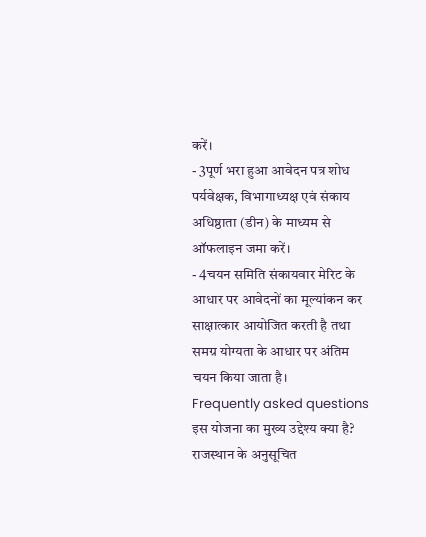करें।
- 3पूर्ण भरा हुआ आवेदन पत्र शोध पर्यवेक्षक, विभागाध्यक्ष एवं संकाय अधिष्ठाता (डीन) के माध्यम से ऑफलाइन जमा करें।
- 4चयन समिति संकायवार मेरिट के आधार पर आवेदनों का मूल्यांकन कर साक्षात्कार आयोजित करती है तथा समग्र योग्यता के आधार पर अंतिम चयन किया जाता है।
Frequently asked questions
इस योजना का मुख्य उद्देश्य क्या है?
राजस्थान के अनुसूचित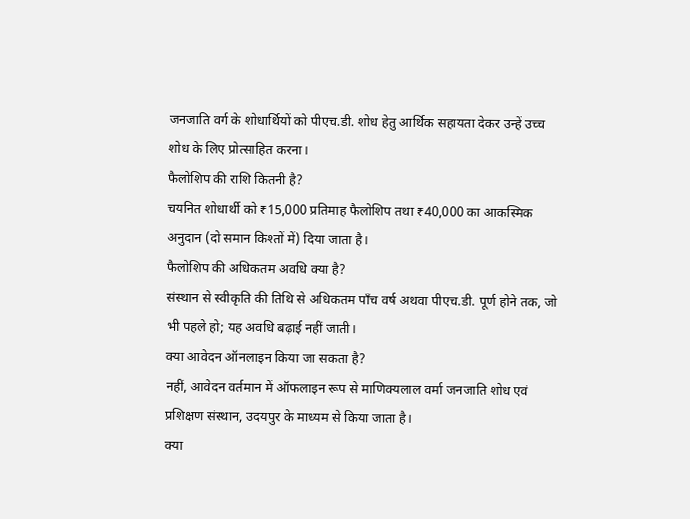जनजाति वर्ग के शोधार्थियों को पीएच.डी. शोध हेतु आर्थिक सहायता देकर उन्हें उच्च शोध के लिए प्रोत्साहित करना।
फैलोशिप की राशि कितनी है?
चयनित शोधार्थी को ₹15,000 प्रतिमाह फैलोशिप तथा ₹40,000 का आकस्मिक अनुदान (दो समान किश्तों में) दिया जाता है।
फैलोशिप की अधिकतम अवधि क्या है?
संस्थान से स्वीकृति की तिथि से अधिकतम पाँच वर्ष अथवा पीएच.डी. पूर्ण होने तक, जो भी पहले हो; यह अवधि बढ़ाई नहीं जाती।
क्या आवेदन ऑनलाइन किया जा सकता है?
नहीं, आवेदन वर्तमान में ऑफलाइन रूप से माणिक्यलाल वर्मा जनजाति शोध एवं प्रशिक्षण संस्थान, उदयपुर के माध्यम से किया जाता है।
क्या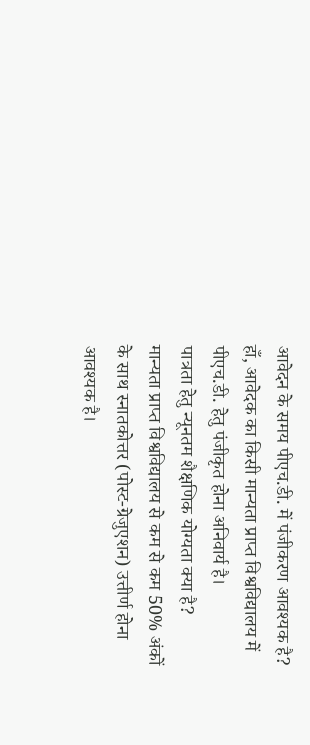आवेदन के समय पीएच.डी. में पंजीकरण आवश्यक है?
हाँ, आवेदक का किसी मान्यता प्राप्त विश्वविद्यालय में पीएच.डी. हेतु पंजीकृत होना अनिवार्य है।
पात्रता हेतु न्यूनतम शैक्षणिक योग्यता क्या है?
मान्यता प्राप्त विश्वविद्यालय से कम से कम 50% अंकों के साथ स्नातकोत्तर (पोस्ट-ग्रेजुएशन) उत्तीर्ण होना आवश्यक है।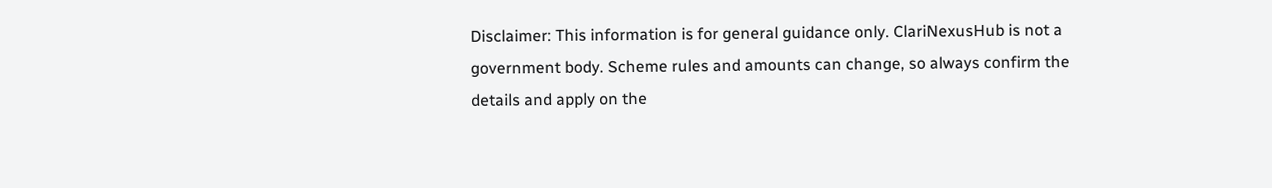Disclaimer: This information is for general guidance only. ClariNexusHub is not a government body. Scheme rules and amounts can change, so always confirm the details and apply on the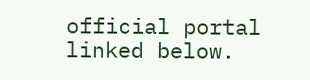official portal linked below.